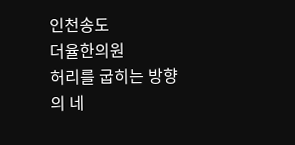인천송도
더율한의원
허리를 굽히는 방향의 네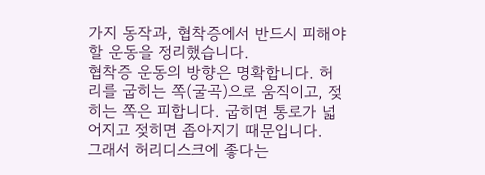가지 동작과, 협착증에서 반드시 피해야 할 운동을 정리했습니다.
협착증 운동의 방향은 명확합니다. 허리를 굽히는 쪽(굴곡)으로 움직이고, 젖히는 쪽은 피합니다. 굽히면 통로가 넓어지고 젖히면 좁아지기 때문입니다.
그래서 허리디스크에 좋다는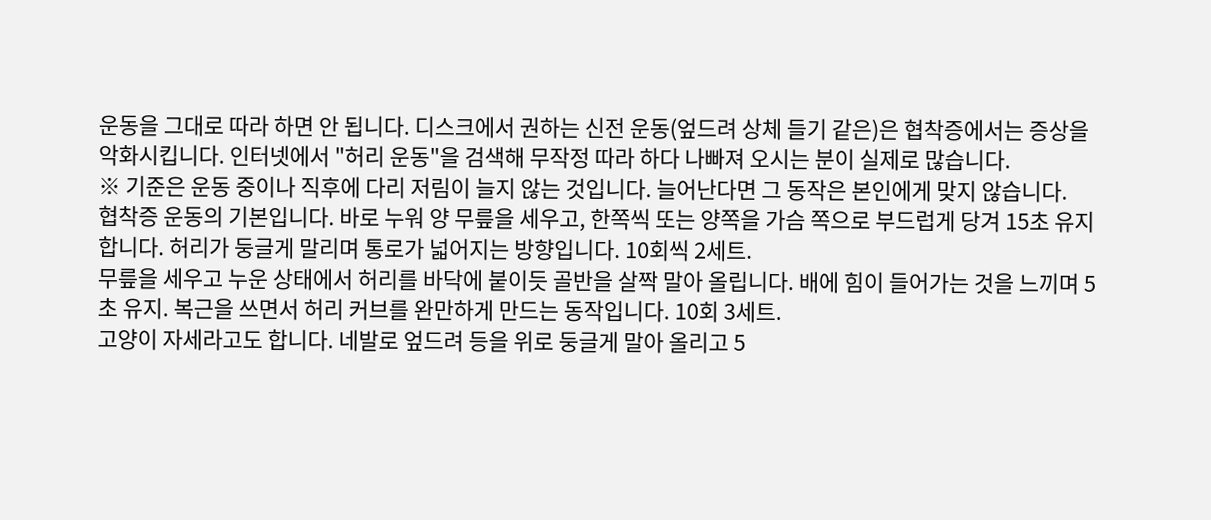운동을 그대로 따라 하면 안 됩니다. 디스크에서 권하는 신전 운동(엎드려 상체 들기 같은)은 협착증에서는 증상을 악화시킵니다. 인터넷에서 "허리 운동"을 검색해 무작정 따라 하다 나빠져 오시는 분이 실제로 많습니다.
※ 기준은 운동 중이나 직후에 다리 저림이 늘지 않는 것입니다. 늘어난다면 그 동작은 본인에게 맞지 않습니다.
협착증 운동의 기본입니다. 바로 누워 양 무릎을 세우고, 한쪽씩 또는 양쪽을 가슴 쪽으로 부드럽게 당겨 15초 유지합니다. 허리가 둥글게 말리며 통로가 넓어지는 방향입니다. 10회씩 2세트.
무릎을 세우고 누운 상태에서 허리를 바닥에 붙이듯 골반을 살짝 말아 올립니다. 배에 힘이 들어가는 것을 느끼며 5초 유지. 복근을 쓰면서 허리 커브를 완만하게 만드는 동작입니다. 10회 3세트.
고양이 자세라고도 합니다. 네발로 엎드려 등을 위로 둥글게 말아 올리고 5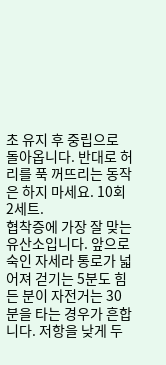초 유지 후 중립으로 돌아옵니다. 반대로 허리를 푹 꺼뜨리는 동작은 하지 마세요. 10회 2세트.
협착증에 가장 잘 맞는 유산소입니다. 앞으로 숙인 자세라 통로가 넓어져 걷기는 5분도 힘든 분이 자전거는 30분을 타는 경우가 흔합니다. 저항을 낮게 두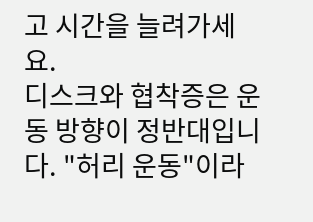고 시간을 늘려가세요.
디스크와 협착증은 운동 방향이 정반대입니다. "허리 운동"이라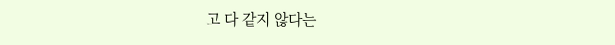고 다 같지 않다는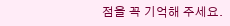점을 꼭 기억해 주세요.